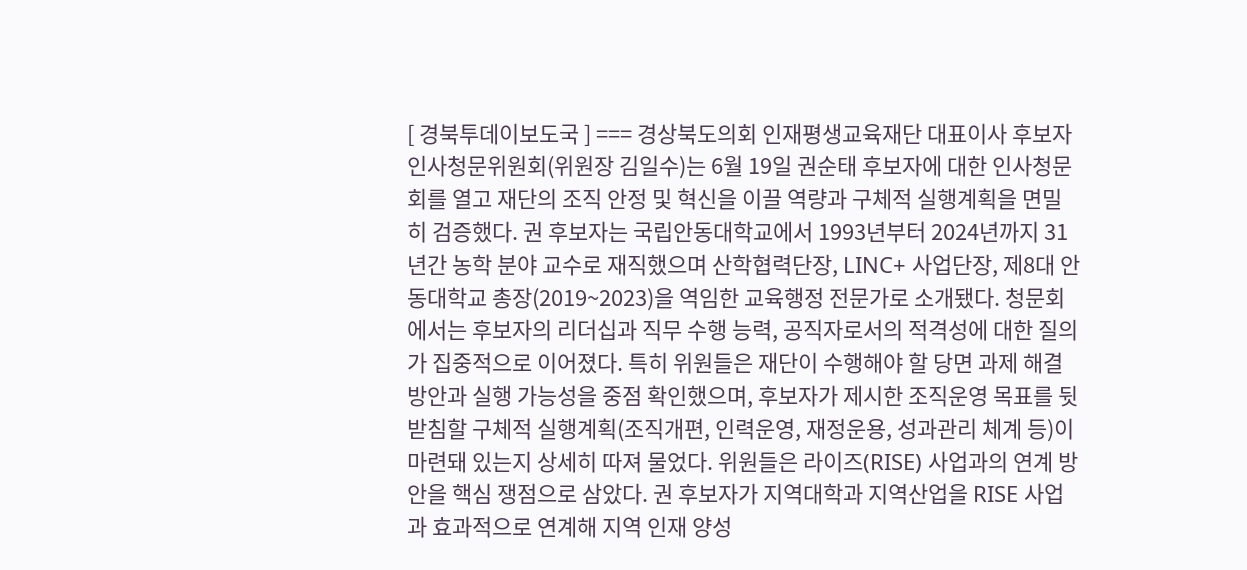[ 경북투데이보도국 ] === 경상북도의회 인재평생교육재단 대표이사 후보자 인사청문위원회(위원장 김일수)는 6월 19일 권순태 후보자에 대한 인사청문회를 열고 재단의 조직 안정 및 혁신을 이끌 역량과 구체적 실행계획을 면밀히 검증했다. 권 후보자는 국립안동대학교에서 1993년부터 2024년까지 31년간 농학 분야 교수로 재직했으며 산학협력단장, LINC+ 사업단장, 제8대 안동대학교 총장(2019~2023)을 역임한 교육행정 전문가로 소개됐다. 청문회에서는 후보자의 리더십과 직무 수행 능력, 공직자로서의 적격성에 대한 질의가 집중적으로 이어졌다. 특히 위원들은 재단이 수행해야 할 당면 과제 해결 방안과 실행 가능성을 중점 확인했으며, 후보자가 제시한 조직운영 목표를 뒷받침할 구체적 실행계획(조직개편, 인력운영, 재정운용, 성과관리 체계 등)이 마련돼 있는지 상세히 따져 물었다. 위원들은 라이즈(RISE) 사업과의 연계 방안을 핵심 쟁점으로 삼았다. 권 후보자가 지역대학과 지역산업을 RISE 사업과 효과적으로 연계해 지역 인재 양성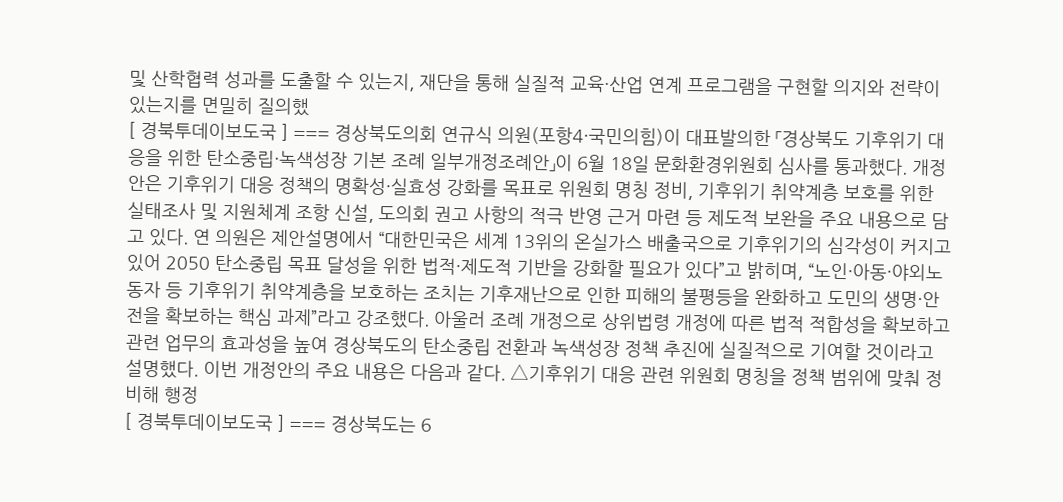및 산학협력 성과를 도출할 수 있는지, 재단을 통해 실질적 교육·산업 연계 프로그램을 구현할 의지와 전략이 있는지를 면밀히 질의했
[ 경북투데이보도국 ] === 경상북도의회 연규식 의원(포항4·국민의힘)이 대표발의한 「경상북도 기후위기 대응을 위한 탄소중립·녹색성장 기본 조례 일부개정조례안」이 6월 18일 문화환경위원회 심사를 통과했다. 개정안은 기후위기 대응 정책의 명확성·실효성 강화를 목표로 위원회 명칭 정비, 기후위기 취약계층 보호를 위한 실태조사 및 지원체계 조항 신설, 도의회 권고 사항의 적극 반영 근거 마련 등 제도적 보완을 주요 내용으로 담고 있다. 연 의원은 제안설명에서 “대한민국은 세계 13위의 온실가스 배출국으로 기후위기의 심각성이 커지고 있어 2050 탄소중립 목표 달성을 위한 법적·제도적 기반을 강화할 필요가 있다”고 밝히며, “노인·아동·야외노동자 등 기후위기 취약계층을 보호하는 조치는 기후재난으로 인한 피해의 불평등을 완화하고 도민의 생명·안전을 확보하는 핵심 과제”라고 강조했다. 아울러 조례 개정으로 상위법령 개정에 따른 법적 적합성을 확보하고 관련 업무의 효과성을 높여 경상북도의 탄소중립 전환과 녹색성장 정책 추진에 실질적으로 기여할 것이라고 설명했다. 이번 개정안의 주요 내용은 다음과 같다. △기후위기 대응 관련 위원회 명칭을 정책 범위에 맞춰 정비해 행정
[ 경북투데이보도국 ] === 경상북도는 6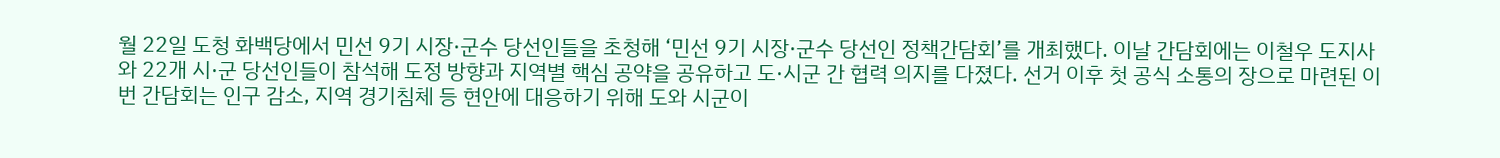월 22일 도청 화백당에서 민선 9기 시장·군수 당선인들을 초청해 ‘민선 9기 시장·군수 당선인 정책간담회’를 개최했다. 이날 간담회에는 이철우 도지사와 22개 시·군 당선인들이 참석해 도정 방향과 지역별 핵심 공약을 공유하고 도·시군 간 협력 의지를 다졌다. 선거 이후 첫 공식 소통의 장으로 마련된 이번 간담회는 인구 감소, 지역 경기침체 등 현안에 대응하기 위해 도와 시군이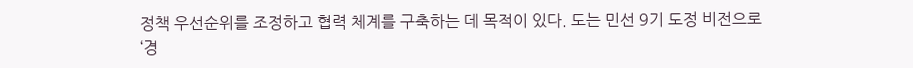정책 우선순위를 조정하고 협력 체계를 구축하는 데 목적이 있다. 도는 민선 9기 도정 비전으로 ‘경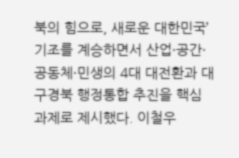북의 힘으로, 새로운 대한민국’ 기조를 계승하면서 산업·공간·공동체·민생의 4대 대전환과 대구경북 행정통합 추진을 핵심 과제로 제시했다. 이철우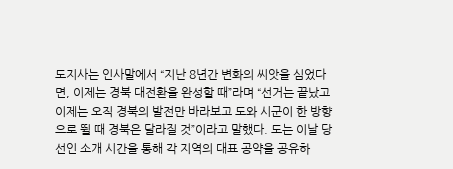도지사는 인사말에서 “지난 8년간 변화의 씨앗을 심었다면, 이제는 경북 대전환을 완성할 때”라며 “선거는 끝났고 이제는 오직 경북의 발전만 바라보고 도와 시군이 한 방향으로 뛸 때 경북은 달라질 것”이라고 말했다. 도는 이날 당선인 소개 시간을 통해 각 지역의 대표 공약을 공유하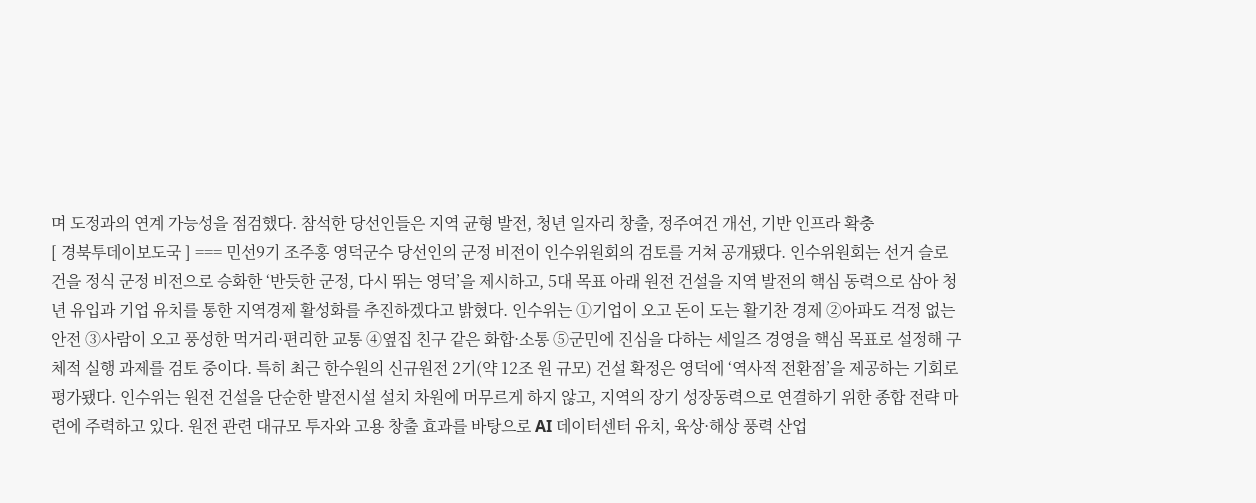며 도정과의 연계 가능성을 점검했다. 참석한 당선인들은 지역 균형 발전, 청년 일자리 창출, 정주여건 개선, 기반 인프라 확충
[ 경북투데이보도국 ] === 민선9기 조주홍 영덕군수 당선인의 군정 비전이 인수위원회의 검토를 거쳐 공개됐다. 인수위원회는 선거 슬로건을 정식 군정 비전으로 승화한 ‘반듯한 군정, 다시 뛰는 영덕’을 제시하고, 5대 목표 아래 원전 건설을 지역 발전의 핵심 동력으로 삼아 청년 유입과 기업 유치를 통한 지역경제 활성화를 추진하겠다고 밝혔다. 인수위는 ①기업이 오고 돈이 도는 활기찬 경제 ②아파도 걱정 없는 안전 ③사람이 오고 풍성한 먹거리·편리한 교통 ④옆집 친구 같은 화합·소통 ⑤군민에 진심을 다하는 세일즈 경영을 핵심 목표로 설정해 구체적 실행 과제를 검토 중이다. 특히 최근 한수원의 신규원전 2기(약 12조 원 규모) 건설 확정은 영덕에 ‘역사적 전환점’을 제공하는 기회로 평가됐다. 인수위는 원전 건설을 단순한 발전시설 설치 차원에 머무르게 하지 않고, 지역의 장기 성장동력으로 연결하기 위한 종합 전략 마련에 주력하고 있다. 원전 관련 대규모 투자와 고용 창출 효과를 바탕으로 AI 데이터센터 유치, 육상·해상 풍력 산업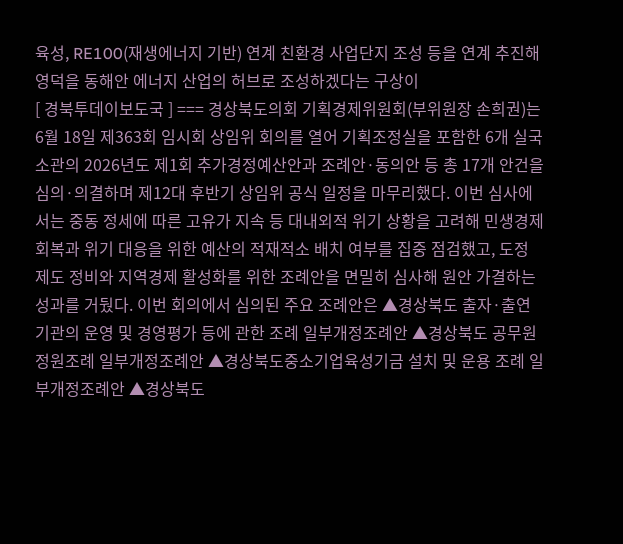육성, RE100(재생에너지 기반) 연계 친환경 사업단지 조성 등을 연계 추진해 영덕을 동해안 에너지 산업의 허브로 조성하겠다는 구상이
[ 경북투데이보도국 ] === 경상북도의회 기획경제위원회(부위원장 손희권)는 6월 18일 제363회 임시회 상임위 회의를 열어 기획조정실을 포함한 6개 실국 소관의 2026년도 제1회 추가경정예산안과 조례안·동의안 등 총 17개 안건을 심의·의결하며 제12대 후반기 상임위 공식 일정을 마무리했다. 이번 심사에서는 중동 정세에 따른 고유가 지속 등 대내외적 위기 상황을 고려해 민생경제 회복과 위기 대응을 위한 예산의 적재적소 배치 여부를 집중 점검했고, 도정 제도 정비와 지역경제 활성화를 위한 조례안을 면밀히 심사해 원안 가결하는 성과를 거뒀다. 이번 회의에서 심의된 주요 조례안은 ▲경상북도 출자·출연 기관의 운영 및 경영평가 등에 관한 조례 일부개정조례안 ▲경상북도 공무원 정원조례 일부개정조례안 ▲경상북도중소기업육성기금 설치 및 운용 조례 일부개정조례안 ▲경상북도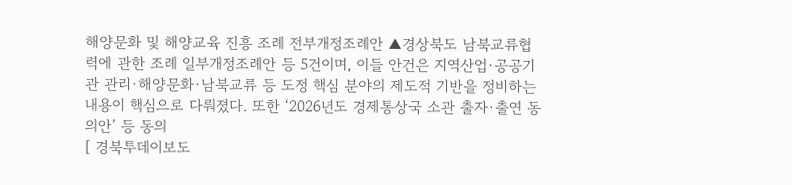해양문화 및 해양교육 진흥 조례 전부개정조례안 ▲경상북도 남북교류협력에 관한 조례 일부개정조례안 등 5건이며, 이들 안건은 지역산업·공공기관 관리·해양문화·남북교류 등 도정 핵심 분야의 제도적 기반을 정비하는 내용이 핵심으로 다뤄졌다. 또한 ‘2026년도 경제통상국 소관 출자·출연 동의안’ 등 동의
[ 경북투데이보도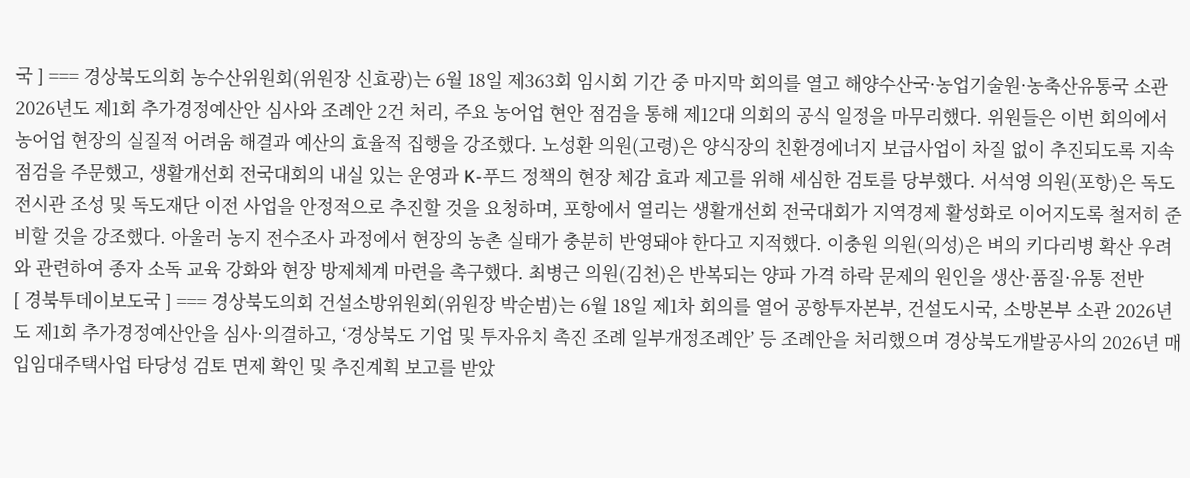국 ] === 경상북도의회 농수산위원회(위원장 신효광)는 6월 18일 제363회 임시회 기간 중 마지막 회의를 열고 해양수산국·농업기술원·농축산유통국 소관 2026년도 제1회 추가경정예산안 심사와 조례안 2건 처리, 주요 농어업 현안 점검을 통해 제12대 의회의 공식 일정을 마무리했다. 위원들은 이번 회의에서 농어업 현장의 실질적 어려움 해결과 예산의 효율적 집행을 강조했다. 노성환 의원(고령)은 양식장의 친환경에너지 보급사업이 차질 없이 추진되도록 지속 점검을 주문했고, 생활개선회 전국대회의 내실 있는 운영과 K-푸드 정책의 현장 체감 효과 제고를 위해 세심한 검토를 당부했다. 서석영 의원(포항)은 독도전시관 조성 및 독도재단 이전 사업을 안정적으로 추진할 것을 요청하며, 포항에서 열리는 생활개선회 전국대회가 지역경제 활성화로 이어지도록 철저히 준비할 것을 강조했다. 아울러 농지 전수조사 과정에서 현장의 농촌 실태가 충분히 반영돼야 한다고 지적했다. 이충원 의원(의성)은 벼의 키다리병 확산 우려와 관련하여 종자 소독 교육 강화와 현장 방제체계 마련을 촉구했다. 최병근 의원(김천)은 반복되는 양파 가격 하락 문제의 원인을 생산·품질·유통 전반
[ 경북투데이보도국 ] === 경상북도의회 건설소방위원회(위원장 박순범)는 6월 18일 제1차 회의를 열어 공항투자본부, 건설도시국, 소방본부 소관 2026년도 제1회 추가경정예산안을 심사·의결하고, ‘경상북도 기업 및 투자유치 촉진 조례 일부개정조례안’ 등 조례안을 처리했으며 경상북도개발공사의 2026년 매입임대주택사업 타당성 검토 면제 확인 및 추진계획 보고를 받았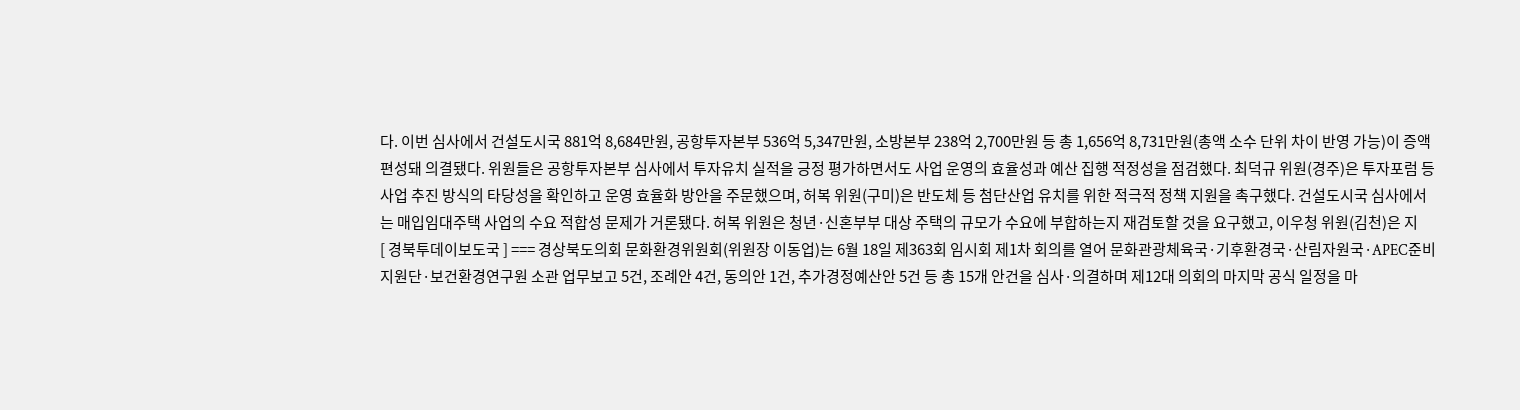다. 이번 심사에서 건설도시국 881억 8,684만원, 공항투자본부 536억 5,347만원, 소방본부 238억 2,700만원 등 총 1,656억 8,731만원(총액 소수 단위 차이 반영 가능)이 증액 편성돼 의결됐다. 위원들은 공항투자본부 심사에서 투자유치 실적을 긍정 평가하면서도 사업 운영의 효율성과 예산 집행 적정성을 점검했다. 최덕규 위원(경주)은 투자포럼 등 사업 추진 방식의 타당성을 확인하고 운영 효율화 방안을 주문했으며, 허복 위원(구미)은 반도체 등 첨단산업 유치를 위한 적극적 정책 지원을 촉구했다. 건설도시국 심사에서는 매입임대주택 사업의 수요 적합성 문제가 거론됐다. 허복 위원은 청년·신혼부부 대상 주택의 규모가 수요에 부합하는지 재검토할 것을 요구했고, 이우청 위원(김천)은 지
[ 경북투데이보도국 ] === 경상북도의회 문화환경위원회(위원장 이동업)는 6월 18일 제363회 임시회 제1차 회의를 열어 문화관광체육국·기후환경국·산림자원국·APEC준비지원단·보건환경연구원 소관 업무보고 5건, 조례안 4건, 동의안 1건, 추가경정예산안 5건 등 총 15개 안건을 심사·의결하며 제12대 의회의 마지막 공식 일정을 마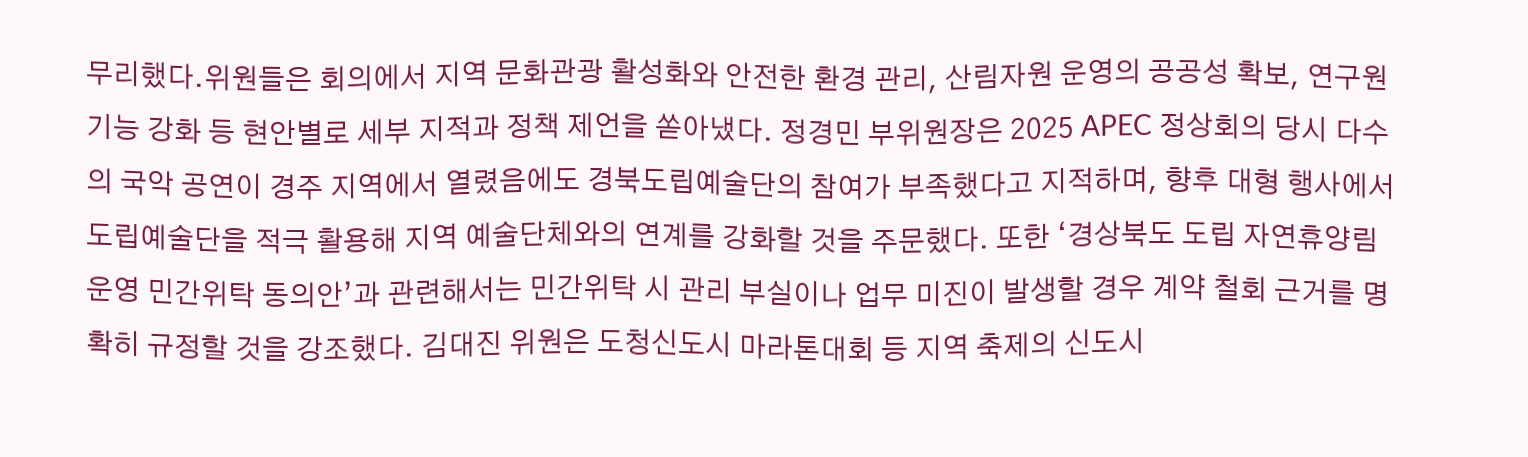무리했다.위원들은 회의에서 지역 문화관광 활성화와 안전한 환경 관리, 산림자원 운영의 공공성 확보, 연구원 기능 강화 등 현안별로 세부 지적과 정책 제언을 쏟아냈다. 정경민 부위원장은 2025 APEC 정상회의 당시 다수의 국악 공연이 경주 지역에서 열렸음에도 경북도립예술단의 참여가 부족했다고 지적하며, 향후 대형 행사에서 도립예술단을 적극 활용해 지역 예술단체와의 연계를 강화할 것을 주문했다. 또한 ‘경상북도 도립 자연휴양림 운영 민간위탁 동의안’과 관련해서는 민간위탁 시 관리 부실이나 업무 미진이 발생할 경우 계약 철회 근거를 명확히 규정할 것을 강조했다. 김대진 위원은 도청신도시 마라톤대회 등 지역 축제의 신도시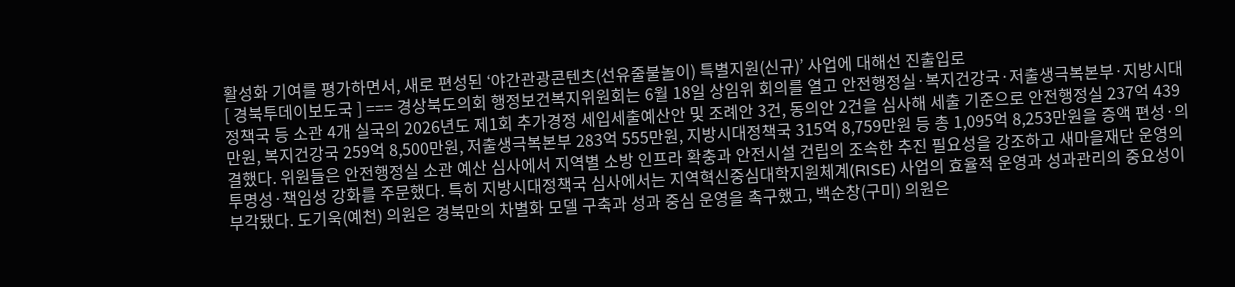활성화 기여를 평가하면서, 새로 편성된 ‘야간관광콘텐츠(선유줄불놀이) 특별지원(신규)’ 사업에 대해선 진출입로
[ 경북투데이보도국 ] === 경상북도의회 행정보건복지위원회는 6월 18일 상임위 회의를 열고 안전행정실·복지건강국·저출생극복본부·지방시대정책국 등 소관 4개 실국의 2026년도 제1회 추가경정 세입세출예산안 및 조례안 3건, 동의안 2건을 심사해 세출 기준으로 안전행정실 237억 439만원, 복지건강국 259억 8,500만원, 저출생극복본부 283억 555만원, 지방시대정책국 315억 8,759만원 등 총 1,095억 8,253만원을 증액 편성·의결했다. 위원들은 안전행정실 소관 예산 심사에서 지역별 소방 인프라 확충과 안전시설 건립의 조속한 추진 필요성을 강조하고 새마을재단 운영의 투명성·책임성 강화를 주문했다. 특히 지방시대정책국 심사에서는 지역혁신중심대학지원체계(RISE) 사업의 효율적 운영과 성과관리의 중요성이 부각됐다. 도기욱(예천) 의원은 경북만의 차별화 모델 구축과 성과 중심 운영을 촉구했고, 백순창(구미) 의원은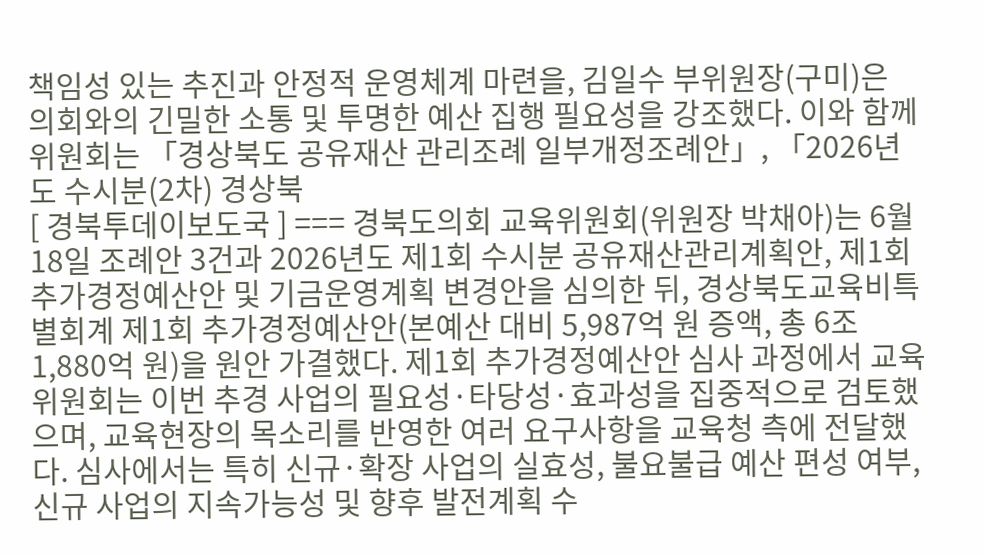책임성 있는 추진과 안정적 운영체계 마련을, 김일수 부위원장(구미)은 의회와의 긴밀한 소통 및 투명한 예산 집행 필요성을 강조했다. 이와 함께 위원회는 「경상북도 공유재산 관리조례 일부개정조례안」, 「2026년도 수시분(2차) 경상북
[ 경북투데이보도국 ] === 경북도의회 교육위원회(위원장 박채아)는 6월 18일 조례안 3건과 2026년도 제1회 수시분 공유재산관리계획안, 제1회 추가경정예산안 및 기금운영계획 변경안을 심의한 뒤, 경상북도교육비특별회계 제1회 추가경정예산안(본예산 대비 5,987억 원 증액, 총 6조1,880억 원)을 원안 가결했다. 제1회 추가경정예산안 심사 과정에서 교육위원회는 이번 추경 사업의 필요성·타당성·효과성을 집중적으로 검토했으며, 교육현장의 목소리를 반영한 여러 요구사항을 교육청 측에 전달했다. 심사에서는 특히 신규·확장 사업의 실효성, 불요불급 예산 편성 여부, 신규 사업의 지속가능성 및 향후 발전계획 수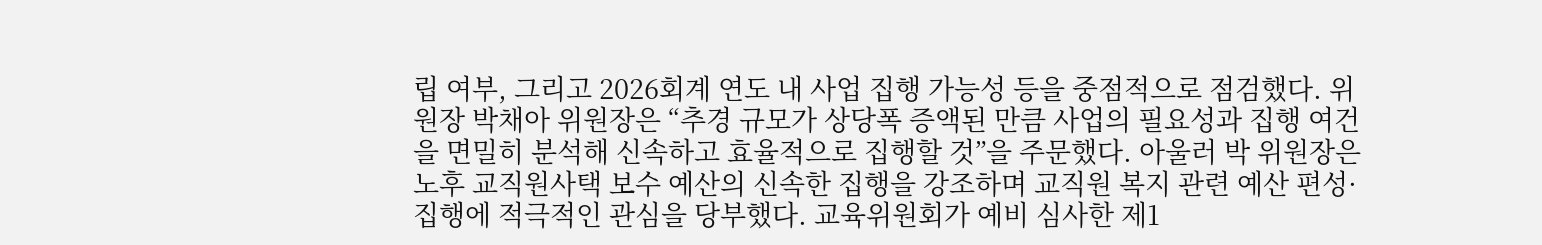립 여부, 그리고 2026회계 연도 내 사업 집행 가능성 등을 중점적으로 점검했다. 위원장 박채아 위원장은 “추경 규모가 상당폭 증액된 만큼 사업의 필요성과 집행 여건을 면밀히 분석해 신속하고 효율적으로 집행할 것”을 주문했다. 아울러 박 위원장은 노후 교직원사택 보수 예산의 신속한 집행을 강조하며 교직원 복지 관련 예산 편성·집행에 적극적인 관심을 당부했다. 교육위원회가 예비 심사한 제1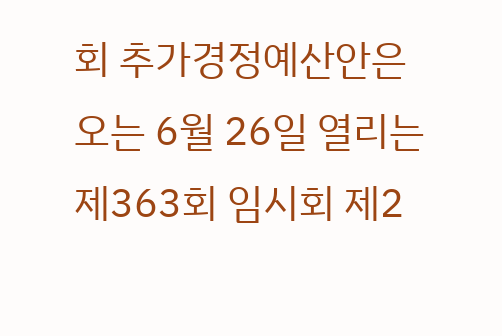회 추가경정예산안은 오는 6월 26일 열리는 제363회 임시회 제2